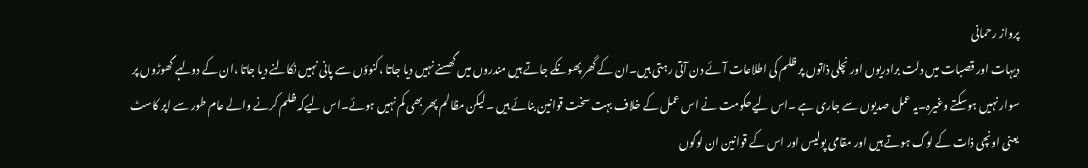پرواز رحمانی
دیہات اور قصبات میں دلت برادریوں اور نچلی ذاتوں پر ظلم کی اطلاعات آئے دن آتی رہتی ہیں۔ان کے گھر پھونکے جاتے ہیں مندروں میں گھسنے نہیں دیا جاتا ،کنوؤں سے پانی نہیں نکالنے دیا جاتا ،ان کے دولہے گھوڑوں پر سوار نہیں ہوسکتے وغیرہ۔یہ عمل صدیوں سے جاری ہے ۔اس لیےحکومت نے اس عمل کے خلاف بہت سخت قوانین بنائے ہیں ۔لیکن مظالم پھر بھی کم نہیں ہوئے۔اس لیےکہ ظلم کرنے والے عام طور سے اپر کاسٹ یعنی اونچی ذات کے لوگ ہوتے ہیں اور مقامی پولیس اور اس کے قوانین ان لوگوں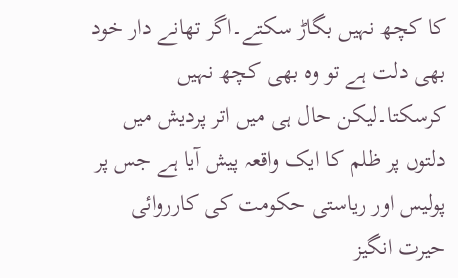کا کچھ نہیں بگاڑ سکتے۔اگر تھانے دار خود بھی دلت ہے تو وہ بھی کچھ نہیں کرسکتا۔لیکن حال ہی میں اتر پردیش میں دلتوں پر ظلم کا ایک واقعہ پیش آیا ہے جس پر پولیس اور ریاستی حکومت کی کارروائی حیرت انگیز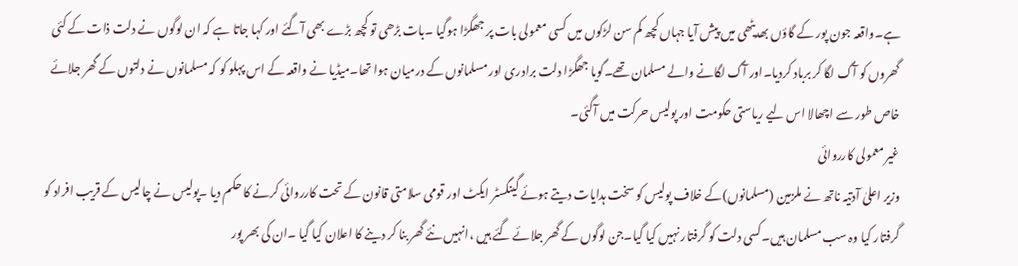ہے۔واقعہ جون پور کے گاؤں بھدیٹھی میں پیش آیا جہاں کچھ کم سن لڑکوں میں کسی معمولی بات پر جھگڑا ہوگیا ۔بات بڑھی تو کچھ بڑے بھی آگئے اور کہا جاتا ہے کہ ان لوگوں نے دلت ذات کے کئی گھروں کو آگ لگا کر برباد کردیا۔اور آگ لگانے والے مسلمان تھے۔گویا جھگڑا دلت برادری اور مسلمانوں کے درمیان ہوا تھا۔میڈیا نے واقعہ کے اس پہلو کو کہ مسلمانوں نے دلتوں کے گھر جلائے خاص طور سے اچھالا اس لیے ریاستی حکومت اور پولیس حرکت میں آگئی۔
غیر معمولی کارروائی
وزیر اعلیٰ آدتیہ ناتھ نے ملزمین (مسلمانوں)کے خلاف پولیس کو سخت ہدایات دیتے ہوئے گینگسٹر ایکٹ اور قومی سلامتی قانون کے تحت کارروائی کرنے کا حکم دیا ۔پولیس نے چالیس کے قریب افراد کو گرفتار کیا وہ سب مسلمان ہیں۔کسی دلت کو گرفتار نہیں کیا گیا۔جن لوگوں کے گھر جلائے گئے ہیں ،انہیں نئے گھر بنا کر دینے کا اعلان کیا گیا ۔ان کی بھر پور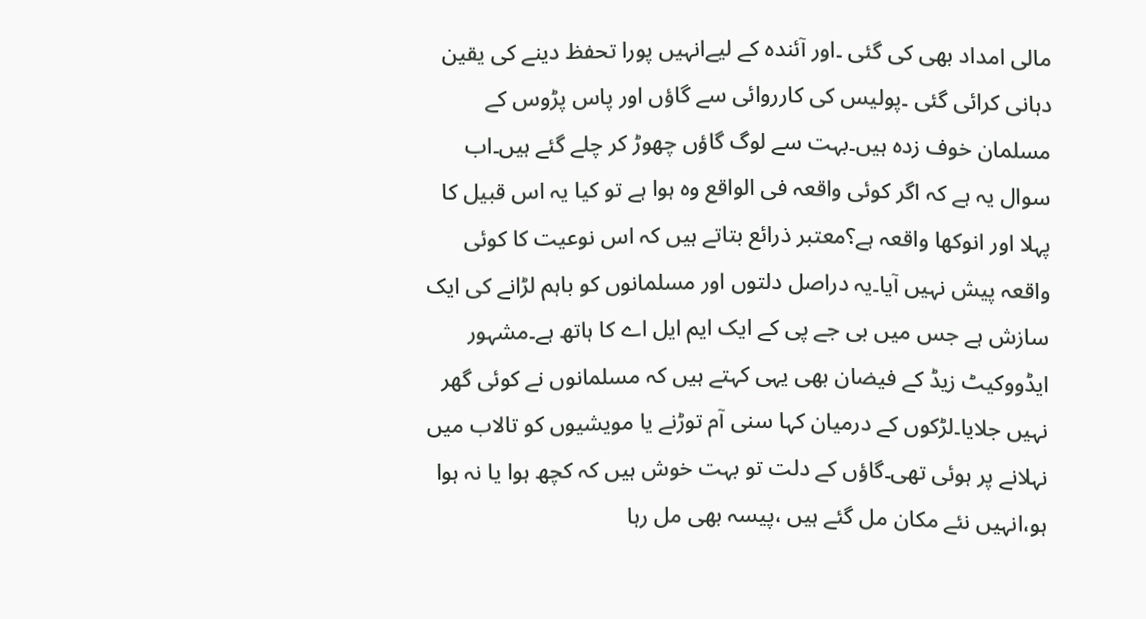مالی امداد بھی کی گئی ۔اور آئندہ کے لیےانہیں پورا تحفظ دینے کی یقین دہانی کرائی گئی ۔پولیس کی کارروائی سے گاؤں اور پاس پڑوس کے مسلمان خوف زدہ ہیں۔بہت سے لوگ گاؤں چھوڑ کر چلے گئے ہیں۔اب سوال یہ ہے کہ اگر کوئی واقعہ فی الواقع وہ ہوا ہے تو کیا یہ اس قبیل کا پہلا اور انوکھا واقعہ ہے؟معتبر ذرائع بتاتے ہیں کہ اس نوعیت کا کوئی واقعہ پیش نہیں آیا۔یہ دراصل دلتوں اور مسلمانوں کو باہم لڑانے کی ایک سازش ہے جس میں بی جے پی کے ایک ایم ایل اے کا ہاتھ ہے۔مشہور ایڈووکیٹ زیڈ کے فیضان بھی یہی کہتے ہیں کہ مسلمانوں نے کوئی گھر نہیں جلایا۔لڑکوں کے درمیان کہا سنی آم توڑنے یا مویشیوں کو تالاب میں نہلانے پر ہوئی تھی۔گاؤں کے دلت تو بہت خوش ہیں کہ کچھ ہوا یا نہ ہوا ہو،انہیں نئے مکان مل گئے ہیں ،پیسہ بھی مل رہا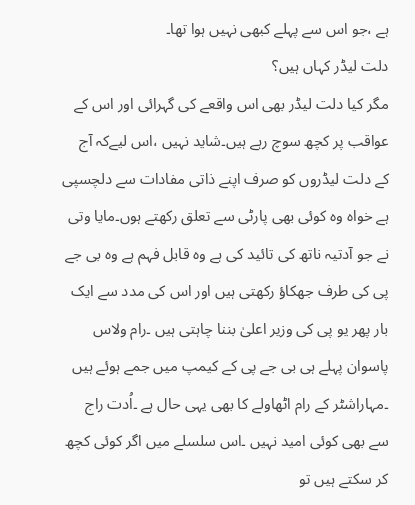ہے ،جو اس سے پہلے کبھی نہیں ہوا تھا۔
دلت لیڈر کہاں ہیں؟
مگر کیا دلت لیڈر بھی اس واقعے کی گہرائی اور اس کے عواقب پر کچھ سوچ رہے ہیں۔شاید نہیں ،اس لیےکہ آج کے دلت لیڈروں کو صرف اپنے ذاتی مفادات سے دلچسپی ہے خواہ وہ کوئی بھی پارٹی سے تعلق رکھتے ہوں۔مایا وتی نے جو آدتیہ ناتھ کی تائید کی ہے وہ قابل فہم ہے وہ بی جے پی کی طرف جھکاؤ رکھتی ہیں اور اس کی مدد سے ایک بار پھر یو پی کی وزیر اعلیٰ بننا چاہتی ہیں ۔رام ولاس پاسوان پہلے ہی بی جے پی کے کیمپ میں جمے ہوئے ہیں ۔مہاراشٹر کے رام اٹھاولے کا بھی یہی حال ہے ۔اُدت راج سے بھی کوئی امید نہیں ۔اس سلسلے میں اگر کوئی کچھ کر سکتے ہیں تو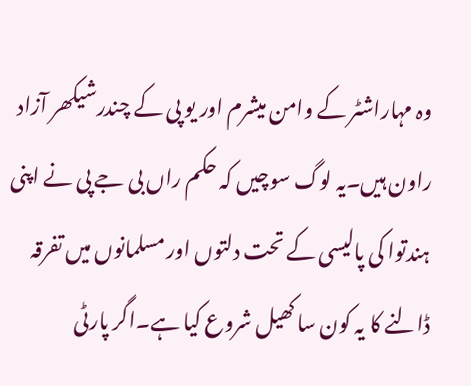وہ مہاراشٹر کے وامن میشرم اور یو پی کے چندرشیکھر آزاد راون ہیں۔یہ لوگ سوچیں کہ حکم راں بی جے پی نے اپنی ہندتوا کی پالیسی کے تحت دلتوں اور مسلمانوں میں تفرقہ ڈالنے کا یہ کون سا کھیل شروع کیا ہے۔اگر پارٹی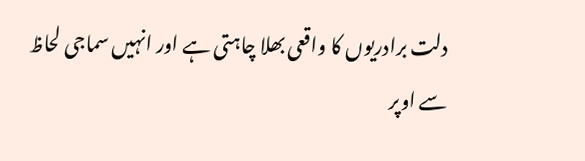دلت برادریوں کا واقعی بھلا چاہتی ہے اور انہیں سماجی لحاظ سے اوپر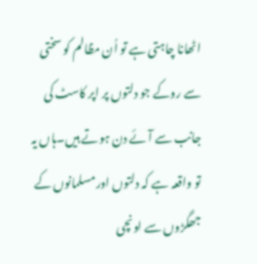اٹھانا چاہتی ہے تو اُن مظالم کو سختی سے روکے جو دلتوں پر اپر کاسٹ کی جانب سے آئے دن ہوتے ہیں۔ہاں یہ تو واقعہ ہے کہ دلتوں اور مسلمانوں کے جھگڑوں سے اونچی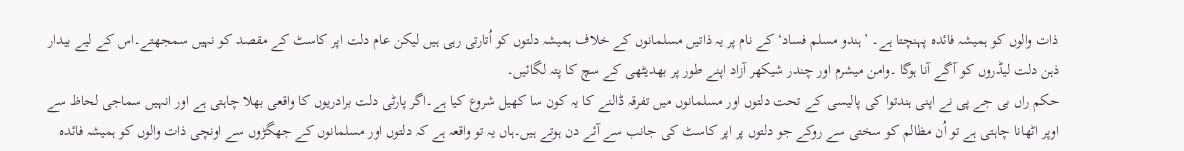ذات والوں کو ہمیشہ فائدہ پہنچتا ہے۔ ’ہندو مسلم فساد‘ کے نام پر یہ ذاتیں مسلمانوں کے خلاف ہمیشہ دلتوں کو اُتارتی رہی ہیں لیکن عام دلت اپر کاسٹ کے مقصد کو نہیں سمجھتے۔اس کے لیے بیدار ذہن دلت لیڈروں کو آگے آنا ہوگا ۔وامن میشرم اور چندر شیکھر آزاد اپنے طور پر بھدیٹھی کے سچ کا پتہ لگائیں۔
حکم راں بی جے پی نے اپنی ہندتوا کی پالیسی کے تحت دلتوں اور مسلمانوں میں تفرقہ ڈالنے کا یہ کون سا کھیل شروع کیا ہے۔اگر پارٹی دلت برادریوں کا واقعی بھلا چاہتی ہے اور انہیں سماجی لحاظ سے اوپر اٹھانا چاہتی ہے تو اُن مظالم کو سختی سے روکے جو دلتوں پر اپر کاسٹ کی جانب سے آئے دن ہوتے ہیں۔ہاں یہ تو واقعہ ہے کہ دلتوں اور مسلمانوں کے جھگڑوں سے اونچی ذات والوں کو ہمیشہ فائدہ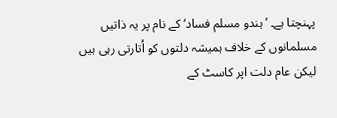پہنچتا ہے۔ ’ہندو مسلم فساد‘ کے نام پر یہ ذاتیں مسلمانوں کے خلاف ہمیشہ دلتوں کو اُتارتی رہی ہیں لیکن عام دلت اپر کاسٹ کے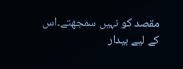مقصد کو نہیں سمجھتے۔اس کے لیے بیدار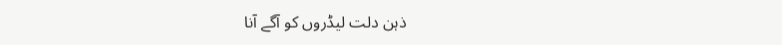ذہن دلت لیڈروں کو آگے آنا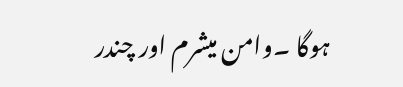ہوگا ۔وامن میشرم اور چندر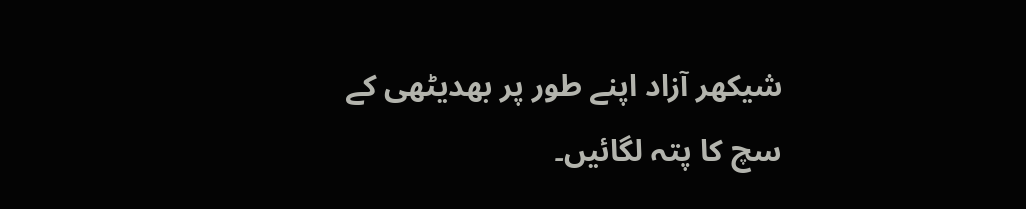شیکھر آزاد اپنے طور پر بھدیٹھی کے سچ کا پتہ لگائیں۔